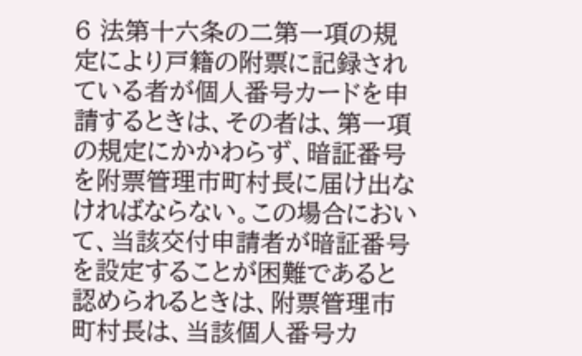6 法第十六条の二第一項の規定により戸籍の附票に記録されている者が個人番号カードを申請するときは、その者は、第一項の規定にかかわらず、暗証番号を附票管理市町村長に届け出なければならない。この場合において、当該交付申請者が暗証番号を設定することが困難であると認められるときは、附票管理市町村長は、当該個人番号カ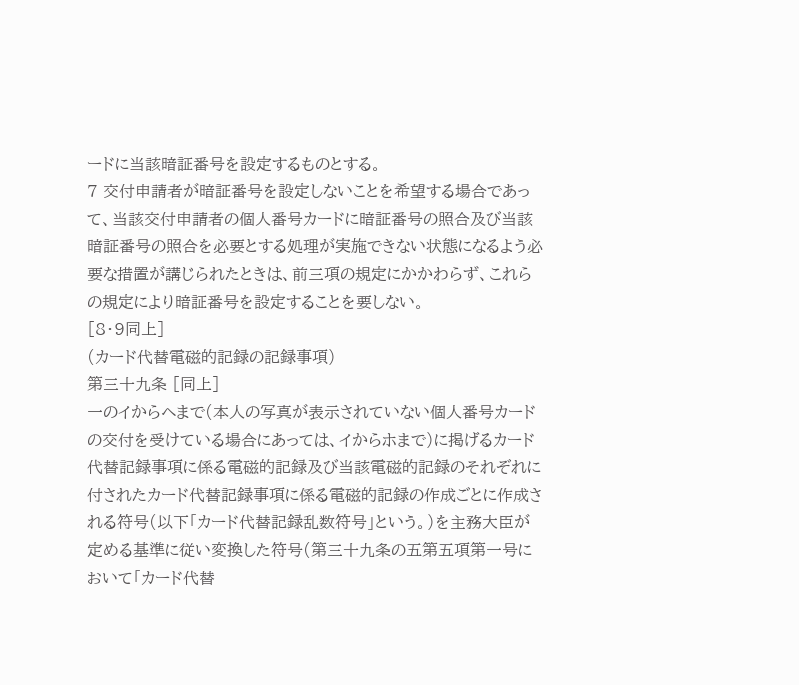ードに当該暗証番号を設定するものとする。
7 交付申請者が暗証番号を設定しないことを希望する場合であって、当該交付申請者の個人番号カードに暗証番号の照合及び当該暗証番号の照合を必要とする処理が実施できない状態になるよう必要な措置が講じられたときは、前三項の規定にかかわらず、これらの規定により暗証番号を設定することを要しない。
[8・9同上]
(カード代替電磁的記録の記録事項)
第三十九条 [同上]
一のイからヘまで(本人の写真が表示されていない個人番号カードの交付を受けている場合にあっては、イからホまで)に掲げるカード代替記録事項に係る電磁的記録及び当該電磁的記録のそれぞれに付されたカード代替記録事項に係る電磁的記録の作成ごとに作成される符号(以下「カード代替記録乱数符号」という。)を主務大臣が定める基準に従い変換した符号(第三十九条の五第五項第一号において「カード代替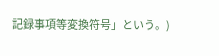記録事項等変換符号」という。)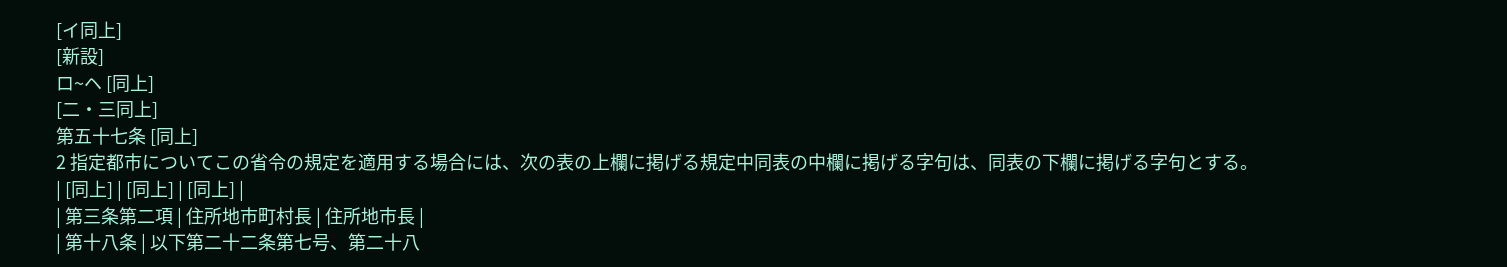[イ同上]
[新設]
ロ~ヘ [同上]
[二・三同上]
第五十七条 [同上]
2 指定都市についてこの省令の規定を適用する場合には、次の表の上欄に掲げる規定中同表の中欄に掲げる字句は、同表の下欄に掲げる字句とする。
| [同上] | [同上] | [同上] |
| 第三条第二項 | 住所地市町村長 | 住所地市長 |
| 第十八条 | 以下第二十二条第七号、第二十八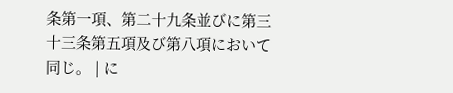条第一項、第二十九条並びに第三十三条第五項及び第八項において同じ。 | に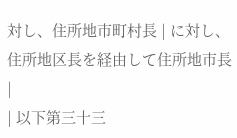対し、住所地市町村長 | に対し、住所地区長を経由して住所地市長 |
| 以下第三十三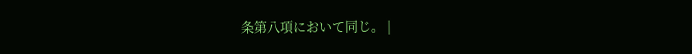条第八項において同じ。 |